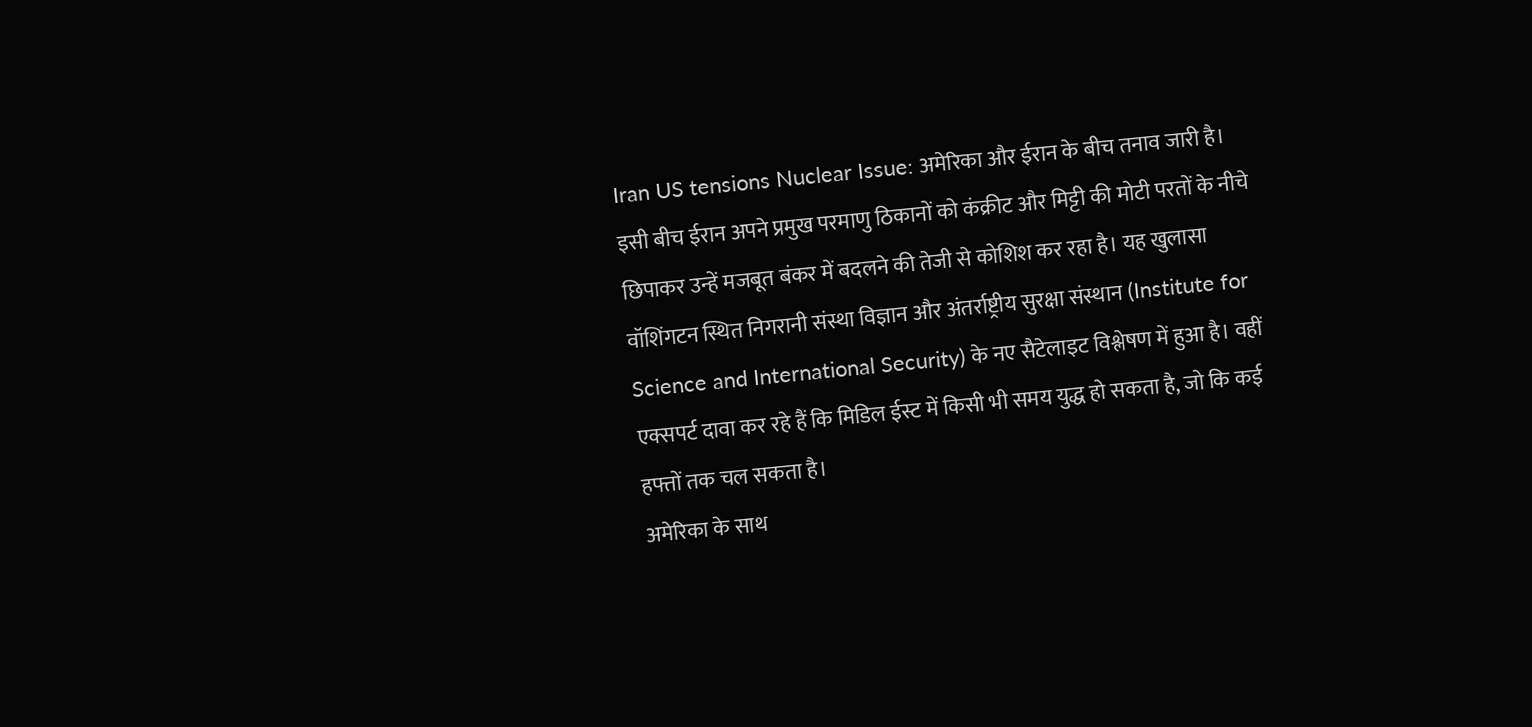Iran US tensions Nuclear Issue: अमेरिका और ईरान के बीच तनाव जारी है। इसी बीच ईरान अपने प्रमुख परमाणु ठिकानों को कंक्रीट और मिट्टी की मोटी परतों के नीचे छिपाकर उन्हें मजबूत बंकर में बदलने की तेजी से कोशिश कर रहा है। यह खुलासा वॉशिंगटन स्थित निगरानी संस्था विज्ञान और अंतर्राष्ट्रीय सुरक्षा संस्थान (Institute for Science and International Security) के नए सैटेलाइट विश्लेषण में हुआ है। वहीं एक्सपर्ट दावा कर रहे हैं कि मिडिल ईस्ट में किसी भी समय युद्ध हो सकता है, जो कि कई हफ्तों तक चल सकता है।
अमेरिका के साथ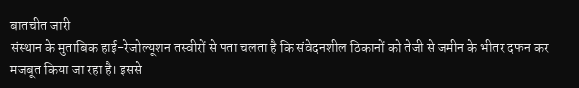बातचीत जारी
संस्थान के मुताबिक हाई-रेजोल्यूशन तस्वीरों से पता चलता है कि संवेदनशील ठिकानों को तेजी से जमीन के भीतर दफन कर मजबूत किया जा रहा है। इससे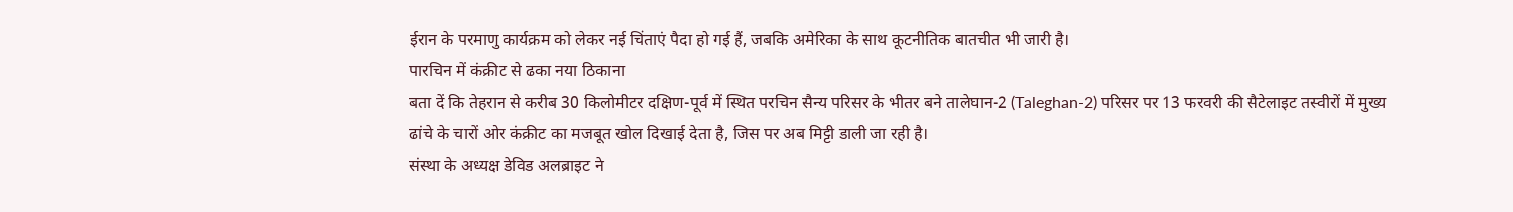ईरान के परमाणु कार्यक्रम को लेकर नई चिंताएं पैदा हो गई हैं, जबकि अमेरिका के साथ कूटनीतिक बातचीत भी जारी है।
पारचिन में कंक्रीट से ढका नया ठिकाना
बता दें कि तेहरान से करीब 30 किलोमीटर दक्षिण-पूर्व में स्थित परचिन सैन्य परिसर के भीतर बने तालेघान-2 (Taleghan-2) परिसर पर 13 फरवरी की सैटेलाइट तस्वीरों में मुख्य ढांचे के चारों ओर कंक्रीट का मजबूत खोल दिखाई देता है, जिस पर अब मिट्टी डाली जा रही है।
संस्था के अध्यक्ष डेविड अलब्राइट ने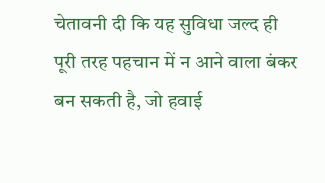चेतावनी दी कि यह सुविधा जल्द ही पूरी तरह पहचान में न आने वाला बंकर बन सकती है, जो हवाई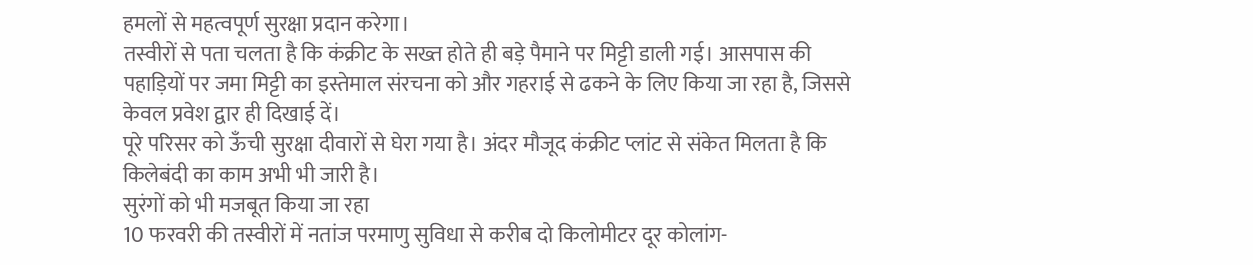हमलों से महत्वपूर्ण सुरक्षा प्रदान करेगा।
तस्वीरों से पता चलता है कि कंक्रीट के सख्त होते ही बड़े पैमाने पर मिट्टी डाली गई। आसपास की पहाड़ियों पर जमा मिट्टी का इस्तेमाल संरचना को और गहराई से ढकने के लिए किया जा रहा है, जिससे केवल प्रवेश द्वार ही दिखाई दें।
पूरे परिसर को ऊँची सुरक्षा दीवारों से घेरा गया है। अंदर मौजूद कंक्रीट प्लांट से संकेत मिलता है कि किलेबंदी का काम अभी भी जारी है।
सुरंगों को भी मजबूत किया जा रहा
10 फरवरी की तस्वीरों में नतांज परमाणु सुविधा से करीब दो किलोमीटर दूर कोलांग-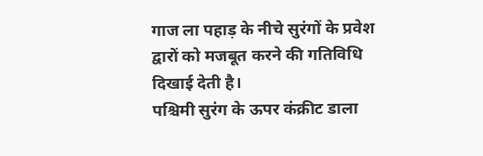गाज ला पहाड़ के नीचे सुरंगों के प्रवेश द्वारों को मजबूत करने की गतिविधि दिखाई देती है।
पश्चिमी सुरंग के ऊपर कंक्रीट डाला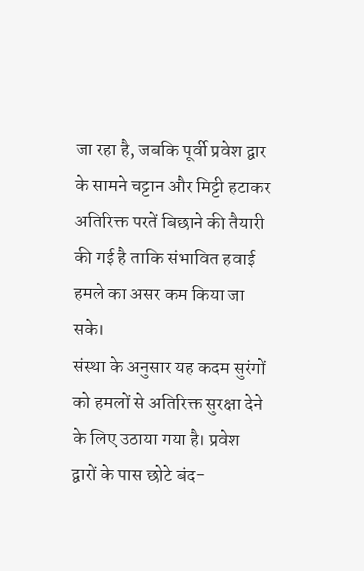जा रहा है, जबकि पूर्वी प्रवेश द्वार के सामने चट्टान और मिट्टी हटाकर अतिरिक्त परतें बिछाने की तैयारी की गई है ताकि संभावित हवाई हमले का असर कम किया जा सके।
संस्था के अनुसार यह कदम सुरंगों को हमलों से अतिरिक्त सुरक्षा देने के लिए उठाया गया है। प्रवेश द्वारों के पास छोटे बंद-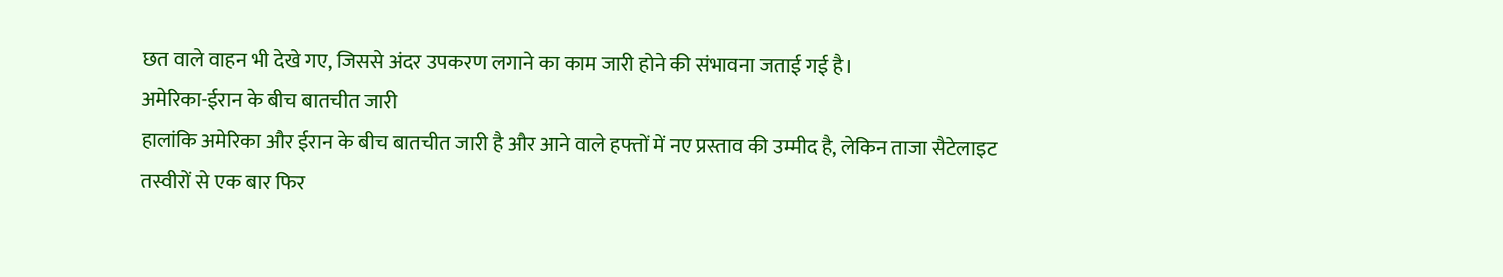छत वाले वाहन भी देखे गए, जिससे अंदर उपकरण लगाने का काम जारी होने की संभावना जताई गई है।
अमेरिका-ईरान के बीच बातचीत जारी
हालांकि अमेरिका और ईरान के बीच बातचीत जारी है और आने वाले हफ्तों में नए प्रस्ताव की उम्मीद है, लेकिन ताजा सैटेलाइट तस्वीरों से एक बार फिर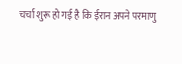चर्चा शुरू हो गई है कि ईरान अपने परमाणु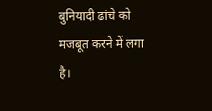बुनियादी ढांचे को मजबूत करने में लगा है।